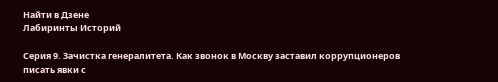Найти в Дзене
Лабиринты Историй

Серия 9. Зачистка генералитета. Как звонок в Москву заставил коррупционеров писать явки с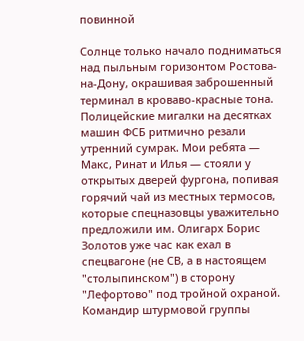повинной

Солнце только начало подниматься над пыльным горизонтом Ростова-на-Дону, окрашивая заброшенный терминал в кроваво-красные тона. Полицейские мигалки на десятках машин ФСБ ритмично резали утренний сумрак. Мои ребята — Макс, Ринат и Илья — стояли у открытых дверей фургона, попивая горячий чай из местных термосов, которые спецназовцы уважительно предложили им. Олигарх Борис Золотов уже час как ехал в спецвагоне (не СВ, а в настоящем "столыпинском") в сторону "Лефортово" под тройной охраной. Командир штурмовой группы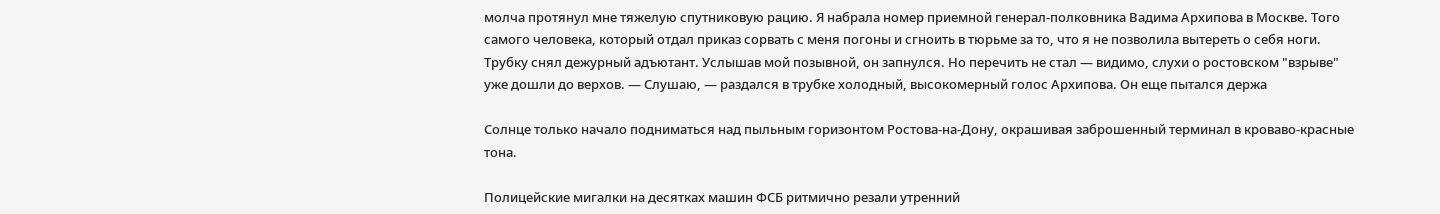молча протянул мне тяжелую спутниковую рацию. Я набрала номер приемной генерал-полковника Вадима Архипова в Москве. Того самого человека, который отдал приказ сорвать с меня погоны и сгноить в тюрьме за то, что я не позволила вытереть о себя ноги. Трубку снял дежурный адъютант. Услышав мой позывной, он запнулся. Но перечить не стал — видимо, слухи о ростовском "взрыве" уже дошли до верхов. — Слушаю, — раздался в трубке холодный, высокомерный голос Архипова. Он еще пытался держа

Солнце только начало подниматься над пыльным горизонтом Ростова-на-Дону, окрашивая заброшенный терминал в кроваво-красные тона.

Полицейские мигалки на десятках машин ФСБ ритмично резали утренний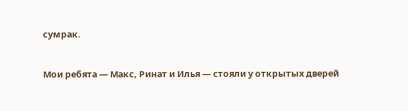сумрак.

Мои ребята — Макс, Ринат и Илья — стояли у открытых дверей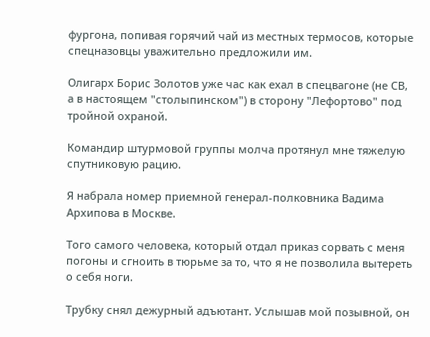фургона, попивая горячий чай из местных термосов, которые спецназовцы уважительно предложили им.

Олигарх Борис Золотов уже час как ехал в спецвагоне (не СВ, а в настоящем "столыпинском") в сторону "Лефортово" под тройной охраной.

Командир штурмовой группы молча протянул мне тяжелую спутниковую рацию.

Я набрала номер приемной генерал-полковника Вадима Архипова в Москве.

Того самого человека, который отдал приказ сорвать с меня погоны и сгноить в тюрьме за то, что я не позволила вытереть о себя ноги.

Трубку снял дежурный адъютант. Услышав мой позывной, он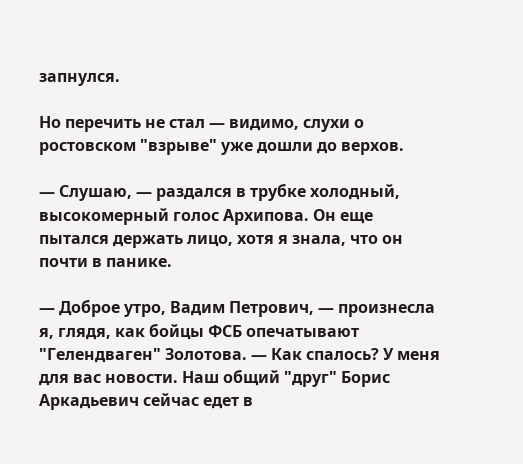запнулся.

Но перечить не стал — видимо, слухи о ростовском "взрыве" уже дошли до верхов.

— Слушаю, — раздался в трубке холодный, высокомерный голос Архипова. Он еще пытался держать лицо, хотя я знала, что он почти в панике.

— Доброе утро, Вадим Петрович, — произнесла я, глядя, как бойцы ФСБ опечатывают "Гелендваген" Золотова. — Как спалось? У меня для вас новости. Наш общий "друг" Борис Аркадьевич сейчас едет в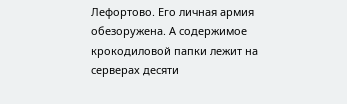Лефортово. Его личная армия обезоружена. А содержимое крокодиловой папки лежит на серверах десяти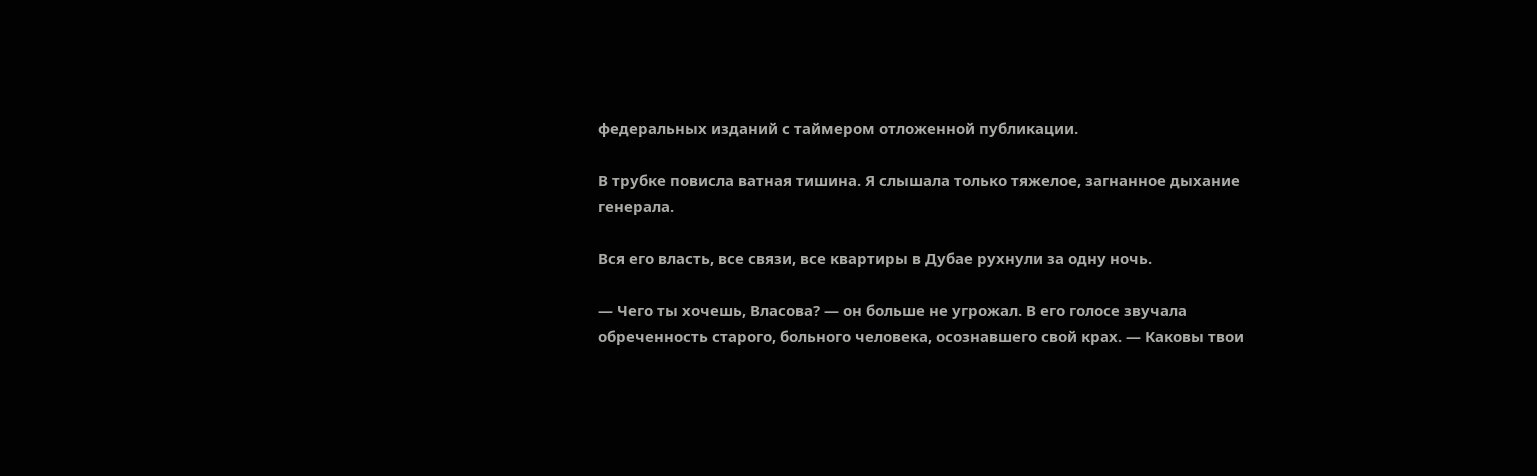федеральных изданий с таймером отложенной публикации.

В трубке повисла ватная тишина. Я слышала только тяжелое, загнанное дыхание генерала.

Вся его власть, все связи, все квартиры в Дубае рухнули за одну ночь.

— Чего ты хочешь, Власова? — он больше не угрожал. В его голосе звучала обреченность старого, больного человека, осознавшего свой крах. — Каковы твои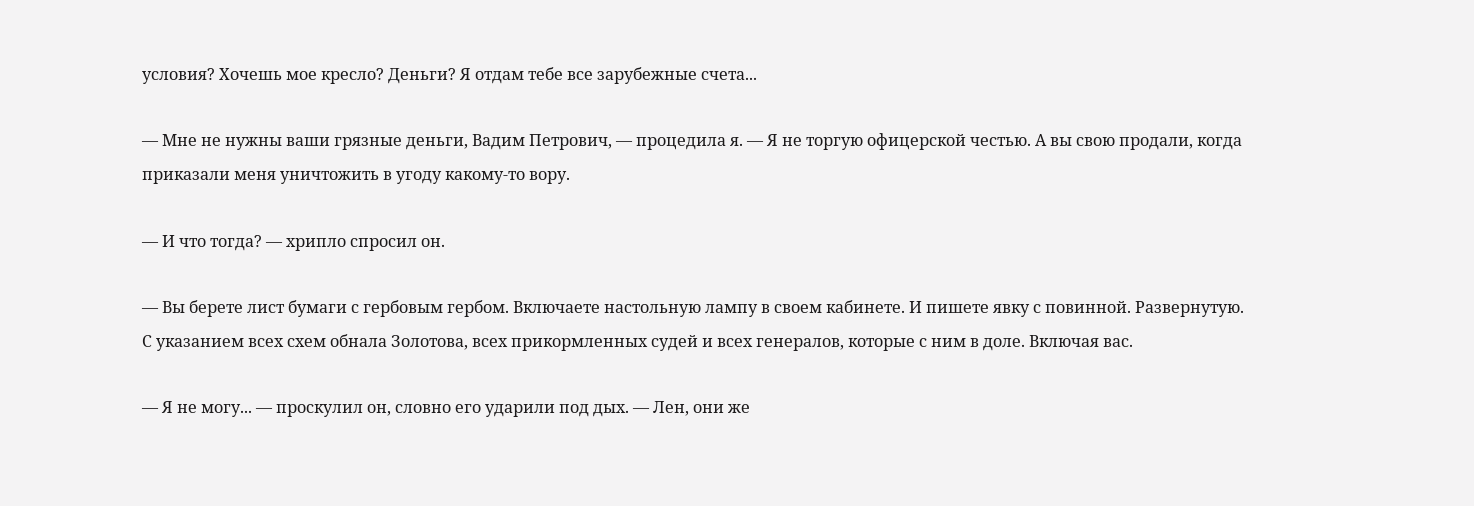условия? Хочешь мое кресло? Деньги? Я отдам тебе все зарубежные счета...

— Мне не нужны ваши грязные деньги, Вадим Петрович, — процедила я. — Я не торгую офицерской честью. А вы свою продали, когда приказали меня уничтожить в угоду какому-то вору.

— И что тогда? — хрипло спросил он.

— Вы берете лист бумаги с гербовым гербом. Включаете настольную лампу в своем кабинете. И пишете явку с повинной. Развернутую. С указанием всех схем обнала Золотова, всех прикормленных судей и всех генералов, которые с ним в доле. Включая вас.

— Я не могу... — проскулил он, словно его ударили под дых. — Лен, они же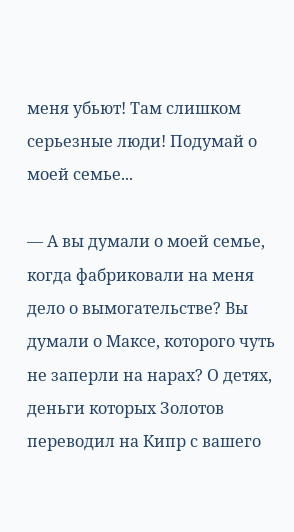меня убьют! Там слишком серьезные люди! Подумай о моей семье...

— А вы думали о моей семье, когда фабриковали на меня дело о вымогательстве? Вы думали о Максе, которого чуть не заперли на нарах? О детях, деньги которых Золотов переводил на Кипр с вашего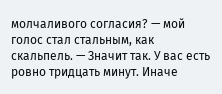молчаливого согласия? — мой голос стал стальным, как скальпель. — Значит так. У вас есть ровно тридцать минут. Иначе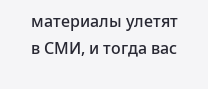материалы улетят в СМИ, и тогда вас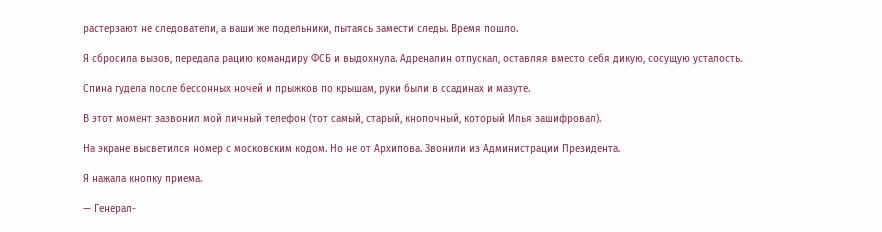растерзают не следователи, а ваши же подельники, пытаясь замести следы. Время пошло.

Я сбросила вызов, передала рацию командиру ФСБ и выдохнула. Адреналин отпускал, оставляя вместо себя дикую, сосущую усталость.

Спина гудела после бессонных ночей и прыжков по крышам, руки были в ссадинах и мазуте.

В этот момент зазвонил мой личный телефон (тот самый, старый, кнопочный, который Илья зашифровал).

На экране высветился номер с московским кодом. Но не от Архипова. Звонили из Администрации Президента.

Я нажала кнопку приема.

— Генерал-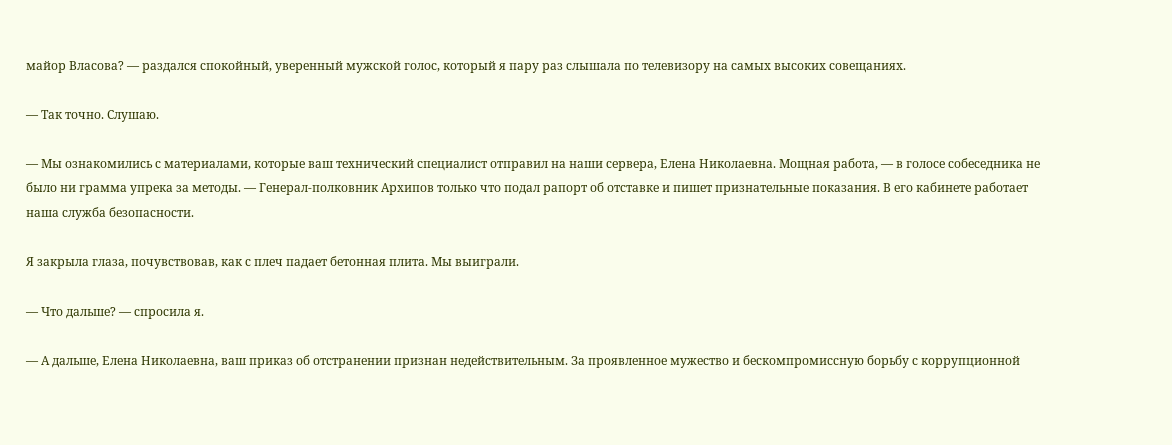майор Власова? — раздался спокойный, уверенный мужской голос, который я пару раз слышала по телевизору на самых высоких совещаниях.

— Так точно. Слушаю.

— Мы ознакомились с материалами, которые ваш технический специалист отправил на наши сервера, Елена Николаевна. Мощная работа, — в голосе собеседника не было ни грамма упрека за методы. — Генерал-полковник Архипов только что подал рапорт об отставке и пишет признательные показания. В его кабинете работает наша служба безопасности.

Я закрыла глаза, почувствовав, как с плеч падает бетонная плита. Мы выиграли.

— Что дальше? — спросила я.

— А дальше, Елена Николаевна, ваш приказ об отстранении признан недействительным. За проявленное мужество и бескомпромиссную борьбу с коррупционной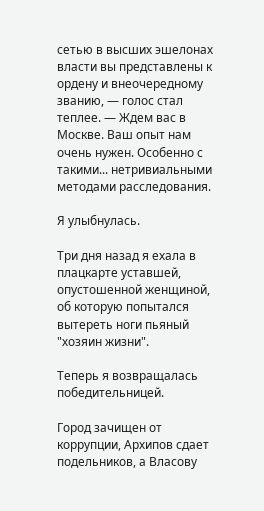сетью в высших эшелонах власти вы представлены к ордену и внеочередному званию, — голос стал теплее. — Ждем вас в Москве. Ваш опыт нам очень нужен. Особенно с такими... нетривиальными методами расследования.

Я улыбнулась.

Три дня назад я ехала в плацкарте уставшей, опустошенной женщиной, об которую попытался вытереть ноги пьяный "хозяин жизни".

Теперь я возвращалась победительницей.

Город зачищен от коррупции, Архипов сдает подельников, а Власову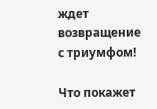ждет возвращение с триумфом!

Что покажет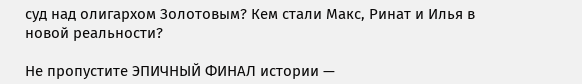суд над олигархом Золотовым? Кем стали Макс, Ринат и Илья в новой реальности?

Не пропустите ЭПИЧНЫЙ ФИНАЛ истории —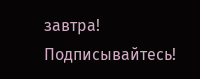завтра! Подписывайтесь!